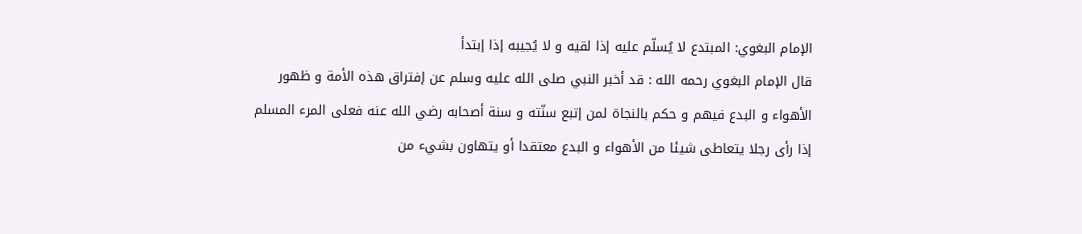الإمام البغوي: المبتدع لا يُسلّم عليه إذا لقيه و لا يُجيبه إذا إبتدأ
قال الإمام البغوي رحمه الله : قد أخبر النبي صلى الله عليه وسلم عن إفتراق هذه الأمة و ظهور الأهواء و البدع فيهم و حكم بالنجاة لمن إتبع سنّته و سنة أصحابه رضي الله عنه فعلى المرء المسلم إذا رأى رجلا يتعاطى شيئا من الأهواء و البدع معتقدا أو يتهاون بشيء من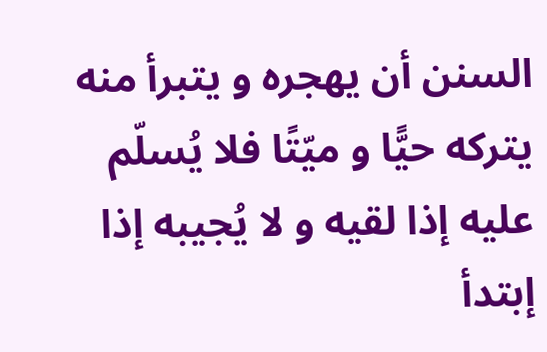السنن أن يهجره و يتبرأ منه يتركه حيًّا و ميّتًا فلا يُسلّم عليه إذا لقيه و لا يُجيبه إذا إبتدأ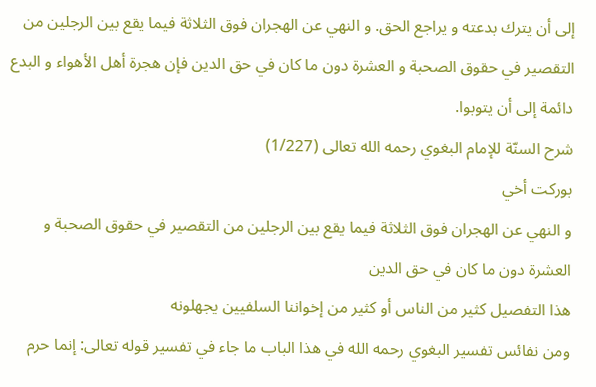إلى أن يترك بدعته و يراجع الحق. و النهي عن الهجران فوق الثلاثة فيما يقع بين الرجلين من التقصير في حقوق الصحبة و العشرة دون ما كان في حق الدين فإن هجرة أهل الأهواء و البدع دائمة إلى أن يتوبوا.
شرح السنّة للإمام البغوي رحمه الله تعالى (1/227)
بوركت أخي
و النهي عن الهجران فوق الثلاثة فيما يقع بين الرجلين من التقصير في حقوق الصحبة و العشرة دون ما كان في حق الدين
هذا التفصيل كثير من الناس أو كثير من إخواننا السلفيين يجهلونه
ومن نفائس تفسير البغوي رحمه الله في هذا الباب ما جاء في تفسير قوله تعالى: إنما حرم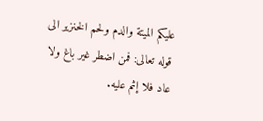عليكم الميتة والدم ولحم الخنزير الى قوله تعالى: فمن اضطر غير باغ ولا عاد فلا إثم عليه.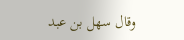وقال سهل بن عبد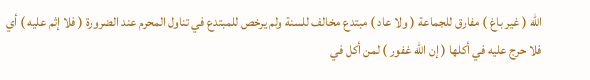الله ( غير باغ ) مفارق للجماعة ( ولا عاد ) مبتدع مخالف للسنة ولم يرخص للمبتدع في تناول المحرم عند الضرورة ( فلا إثم عليه ) أي فلا حرج عليه في أكلها ( إن الله غفور ) لمن أكل في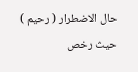حال الاضطرار ( رحيم ) حيث رخص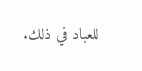للعباد في ذلك.